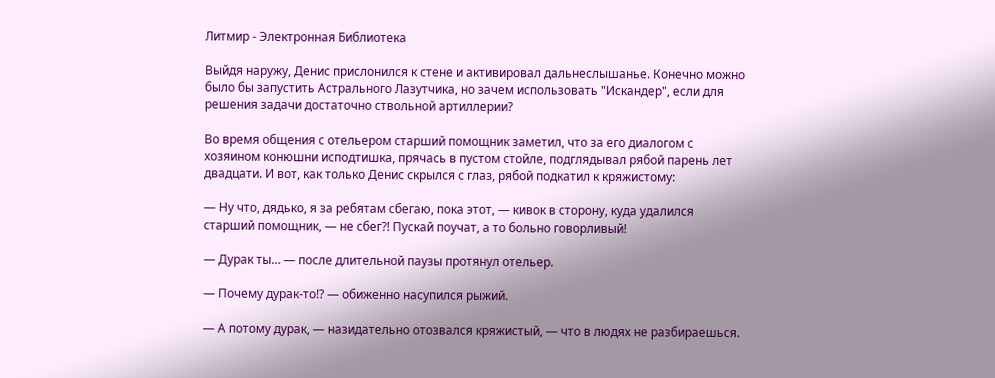Литмир - Электронная Библиотека

Выйдя наружу, Денис прислонился к стене и активировал дальнеслышанье. Конечно можно было бы запустить Астрального Лазутчика, но зачем использовать "Искандер", если для решения задачи достаточно ствольной артиллерии?

Во время общения с отельером старший помощник заметил, что за его диалогом с хозяином конюшни исподтишка, прячась в пустом стойле, подглядывал рябой парень лет двадцати. И вот, как только Денис скрылся с глаз, рябой подкатил к кряжистому:

— Ну что, дядько, я за ребятам сбегаю, пока этот, — кивок в сторону, куда удалился старший помощник, — не сбег?! Пускай поучат, а то больно говорливый!

— Дурак ты… — после длительной паузы протянул отельер.

— Почему дурак-то!? — обиженно насупился рыжий.

— А потому дурак, — назидательно отозвался кряжистый, — что в людях не разбираешься.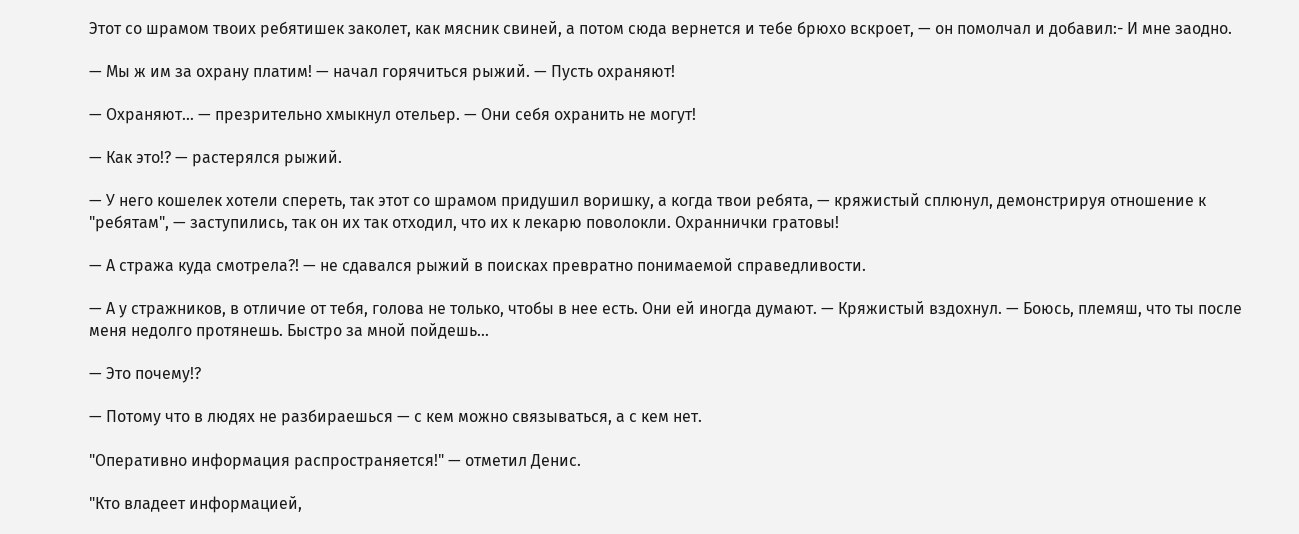Этот со шрамом твоих ребятишек заколет, как мясник свиней, а потом сюда вернется и тебе брюхо вскроет, — он помолчал и добавил:- И мне заодно.

— Мы ж им за охрану платим! — начал горячиться рыжий. — Пусть охраняют!

— Охраняют… — презрительно хмыкнул отельер. — Они себя охранить не могут!

— Как это!? — растерялся рыжий.

— У него кошелек хотели спереть, так этот со шрамом придушил воришку, а когда твои ребята, — кряжистый сплюнул, демонстрируя отношение к "ребятам", — заступились, так он их так отходил, что их к лекарю поволокли. Охраннички гратовы!

— А стража куда смотрела?! — не сдавался рыжий в поисках превратно понимаемой справедливости.

— А у стражников, в отличие от тебя, голова не только, чтобы в нее есть. Они ей иногда думают. — Кряжистый вздохнул. — Боюсь, племяш, что ты после меня недолго протянешь. Быстро за мной пойдешь…

— Это почему!?

— Потому что в людях не разбираешься — с кем можно связываться, а с кем нет.

"Оперативно информация распространяется!" — отметил Денис.

"Кто владеет информацией,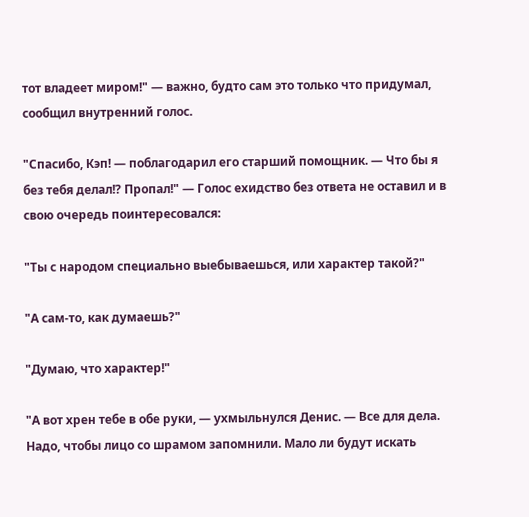тот владеет миром!" — важно, будто сам это только что придумал, сообщил внутренний голос.

"Спасибо, Кэп! — поблагодарил его старший помощник. — Что бы я без тебя делал!? Пропал!" — Голос ехидство без ответа не оставил и в свою очередь поинтересовался:

"Ты с народом специально выебываешься, или характер такой?"

"А сам-то, как думаешь?"

"Думаю, что характер!"

"А вот хрен тебе в обе руки, — ухмыльнулся Денис. — Все для дела. Надо, чтобы лицо со шрамом запомнили. Мало ли будут искать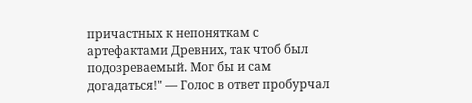причастных к непоняткам с артефактами Древних, так чтоб был подозреваемый. Мог бы и сам догадаться!" — Голос в ответ пробурчал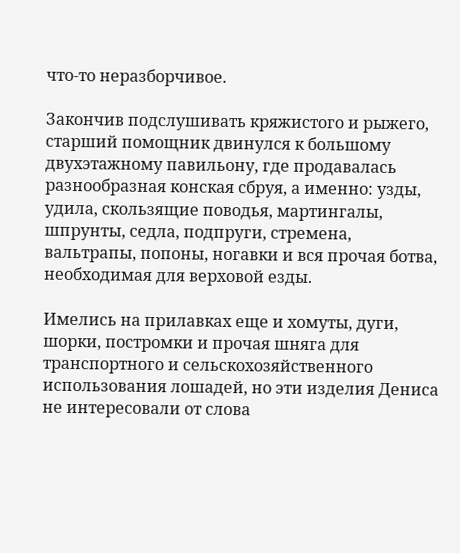что-то неразборчивое.

Закончив подслушивать кряжистого и рыжего, старший помощник двинулся к большому двухэтажному павильону, где продавалась разнообразная конская сбруя, а именно: узды, удила, скользящие поводья, мартингалы, шпрунты, седла, подпруги, стремена, вальтрапы, попоны, ногавки и вся прочая ботва, необходимая для верховой езды.

Имелись на прилавках еще и хомуты, дуги, шорки, постромки и прочая шняга для транспортного и сельскохозяйственного использования лошадей, но эти изделия Дениса не интересовали от слова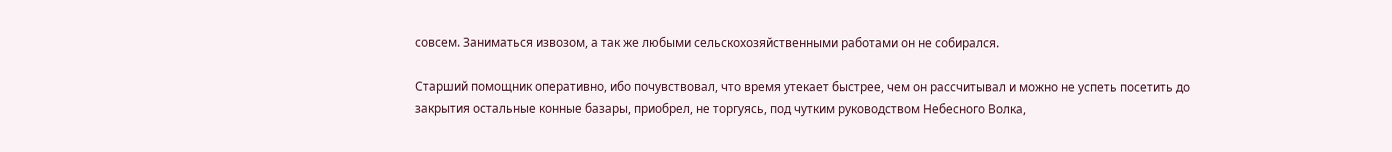совсем. Заниматься извозом, а так же любыми сельскохозяйственными работами он не собирался.

Старший помощник оперативно, ибо почувствовал, что время утекает быстрее, чем он рассчитывал и можно не успеть посетить до закрытия остальные конные базары, приобрел, не торгуясь, под чутким руководством Небесного Волка,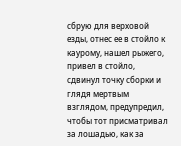сбрую для верховой езды, отнес ее в стойло к каурому, нашел рыжего, привел в стойло, сдвинул точку сборки и глядя мертвым взглядом, предупредил, чтобы тот присматривал за лошадью, как за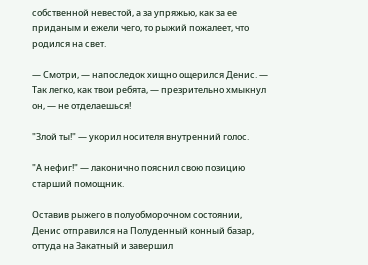собственной невестой, а за упряжью, как за ее приданым и ежели чего, то рыжий пожалеет, что родился на свет.

— Смотри, — напоследок хищно ощерился Денис. — Так легко, как твои ребята, — презрительно хмыкнул он, — не отделаешься!

"Злой ты!" — укорил носителя внутренний голос.

"А нефиг!" — лаконично пояснил свою позицию старший помощник.

Оставив рыжего в полуобморочном состоянии, Денис отправился на Полуденный конный базар, оттуда на Закатный и завершил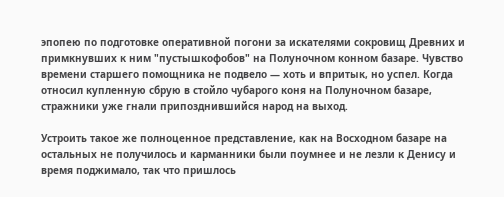эпопею по подготовке оперативной погони за искателями сокровищ Древних и примкнувших к ним "пустышкофобов" на Полуночном конном базаре. Чувство времени старшего помощника не подвело — хоть и впритык, но успел. Когда относил купленную сбрую в стойло чубарого коня на Полуночном базаре, стражники уже гнали припозднившийся народ на выход.

Устроить такое же полноценное представление, как на Восходном базаре на остальных не получилось и карманники были поумнее и не лезли к Денису и время поджимало, так что пришлось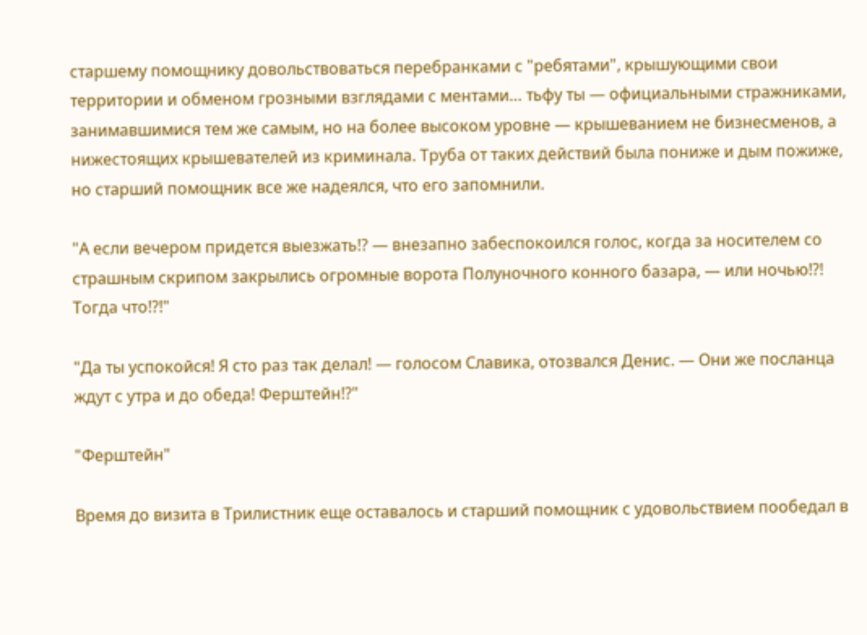старшему помощнику довольствоваться перебранками с "ребятами", крышующими свои территории и обменом грозными взглядами с ментами… тьфу ты — официальными стражниками, занимавшимися тем же самым, но на более высоком уровне — крышеванием не бизнесменов, а нижестоящих крышевателей из криминала. Труба от таких действий была пониже и дым пожиже, но старший помощник все же надеялся, что его запомнили.

"А если вечером придется выезжать!? — внезапно забеспокоился голос, когда за носителем со страшным скрипом закрылись огромные ворота Полуночного конного базара, — или ночью!?! Тогда что!?!"

"Да ты успокойся! Я сто раз так делал! — голосом Славика, отозвался Денис. — Они же посланца ждут с утра и до обеда! Ферштейн!?"

"Ферштейн"

Время до визита в Трилистник еще оставалось и старший помощник с удовольствием пообедал в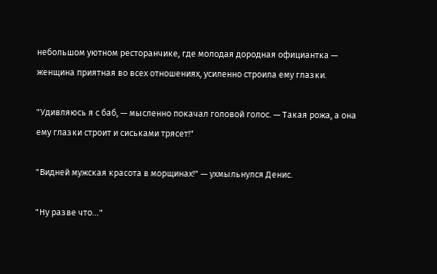небольшом уютном ресторанчике, где молодая дородная официантка — женщина приятная во всех отношениях, усиленно строила ему глазки.

"Удивляюсь я с баб, — мысленно покачал головой голос. — Такая рожа, а она ему глазки строит и сиськами трясет!"

"Видней мужская красота в морщинах!" — ухмыльнулся Денис.

"Ну разве что…"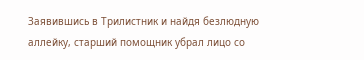Заявившись в Трилистник и найдя безлюдную аллейку, старший помощник убрал лицо со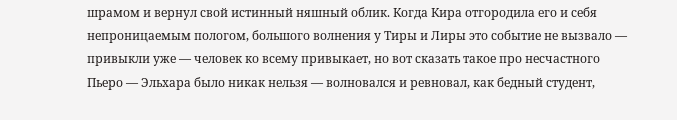шрамом и вернул свой истинный няшный облик. Когда Кира отгородила его и себя непроницаемым пологом, большого волнения у Тиры и Лиры это событие не вызвало — привыкли уже — человек ко всему привыкает, но вот сказать такое про несчастного Пьеро — Эльхара было никак нельзя — волновался и ревновал, как бедный студент,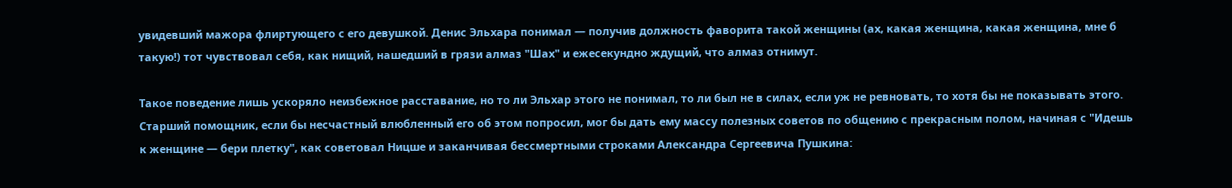увидевший мажора флиртующего с его девушкой. Денис Эльхара понимал — получив должность фаворита такой женщины (ах, какая женщина, какая женщина, мне б такую!) тот чувствовал себя, как нищий, нашедший в грязи алмаз "Шах" и ежесекундно ждущий, что алмаз отнимут.

Такое поведение лишь ускоряло неизбежное расставание, но то ли Эльхар этого не понимал, то ли был не в силах, если уж не ревновать, то хотя бы не показывать этого. Старший помощник, если бы несчастный влюбленный его об этом попросил, мог бы дать ему массу полезных советов по общению с прекрасным полом, начиная с "Идешь к женщине — бери плетку", как советовал Ницше и заканчивая бессмертными строками Александра Сергеевича Пушкина: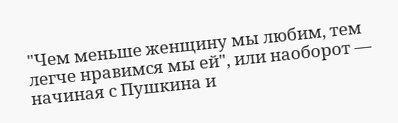"Чем меньше женщину мы любим, тем легче нравимся мы ей", или наоборот — начиная с Пушкина и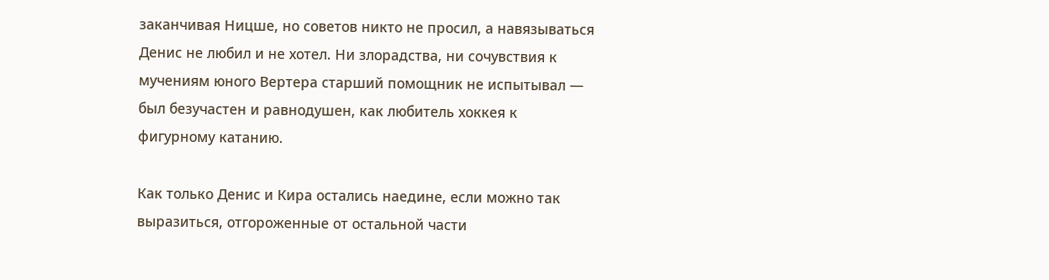заканчивая Ницше, но советов никто не просил, а навязываться Денис не любил и не хотел. Ни злорадства, ни сочувствия к мучениям юного Вертера старший помощник не испытывал — был безучастен и равнодушен, как любитель хоккея к фигурному катанию.

Как только Денис и Кира остались наедине, если можно так выразиться, отгороженные от остальной части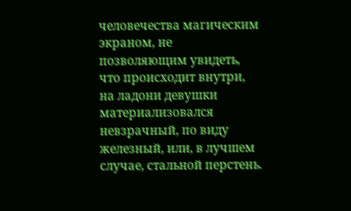человечества магическим экраном, не позволяющим увидеть, что происходит внутри, на ладони девушки материализовался невзрачный, по виду железный, или, в лучшем случае, стальной перстень.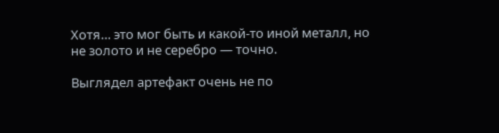Хотя… это мог быть и какой-то иной металл, но не золото и не серебро — точно.

Выглядел артефакт очень не по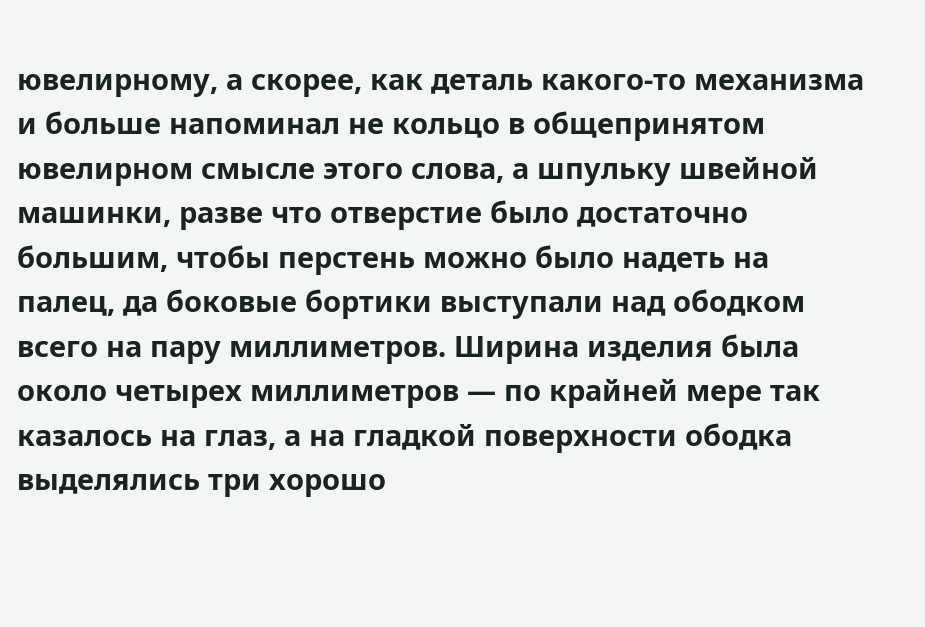ювелирному, а скорее, как деталь какого-то механизма и больше напоминал не кольцо в общепринятом ювелирном смысле этого слова, а шпульку швейной машинки, разве что отверстие было достаточно большим, чтобы перстень можно было надеть на палец, да боковые бортики выступали над ободком всего на пару миллиметров. Ширина изделия была около четырех миллиметров — по крайней мере так казалось на глаз, а на гладкой поверхности ободка выделялись три хорошо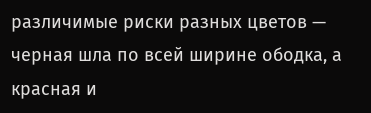различимые риски разных цветов — черная шла по всей ширине ободка, а красная и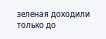зеленая доходили только до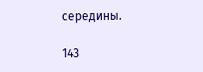середины.

143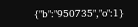{"b":"950735","o":1}